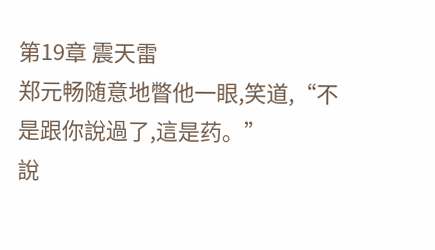第19章 震天雷
郑元畅随意地瞥他一眼,笑道,“不是跟你說過了,這是药。”
說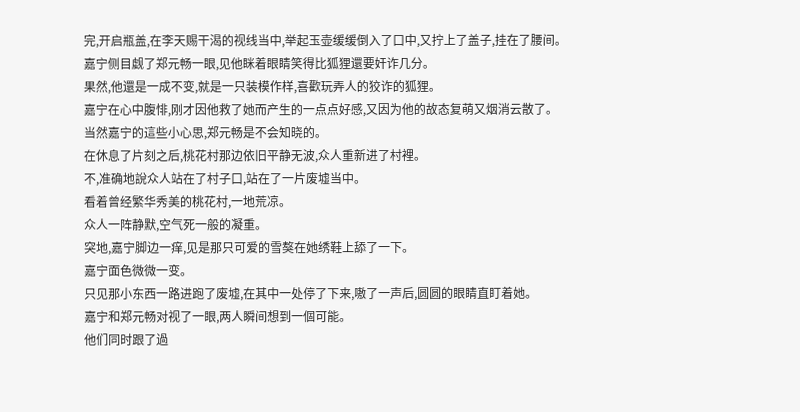完,开启瓶盖,在李天赐干渴的视线当中,举起玉壶缓缓倒入了口中,又拧上了盖子,挂在了腰间。
嘉宁侧目觑了郑元畅一眼,见他眯着眼睛笑得比狐狸還要奸诈几分。
果然,他還是一成不变,就是一只装模作样,喜歡玩弄人的狡诈的狐狸。
嘉宁在心中腹悱,刚才因他救了她而产生的一点点好感,又因为他的故态复萌又烟消云散了。
当然嘉宁的這些小心思,郑元畅是不会知晓的。
在休息了片刻之后,桃花村那边依旧平静无波,众人重新进了村裡。
不,准确地說众人站在了村子口,站在了一片废墟当中。
看着曾经繁华秀美的桃花村,一地荒凉。
众人一阵静默,空气死一般的凝重。
突地,嘉宁脚边一痒,见是那只可爱的雪獒在她绣鞋上舔了一下。
嘉宁面色微微一变。
只见那小东西一路进跑了废墟,在其中一处停了下来,嗷了一声后,圆圆的眼睛直盯着她。
嘉宁和郑元畅对视了一眼,两人瞬间想到一個可能。
他们同时跟了過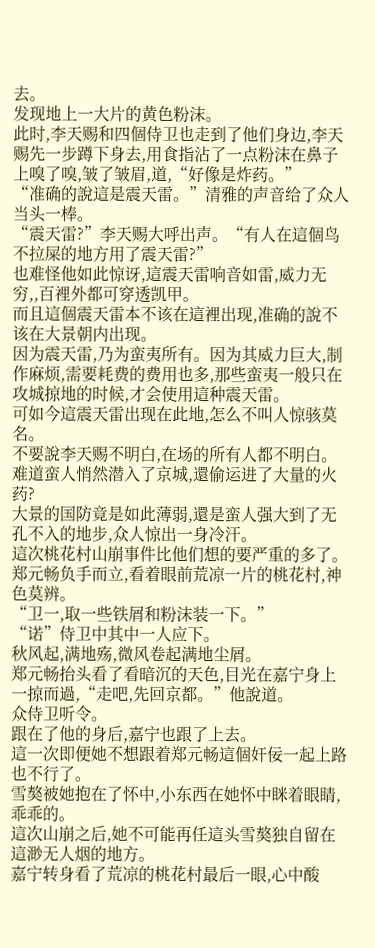去。
发现地上一大片的黄色粉沫。
此时,李天赐和四個侍卫也走到了他们身边,李天赐先一步蹲下身去,用食指沾了一点粉沫在鼻子上嗅了嗅,皱了皱眉,道,“好像是炸药。”
“准确的說這是震天雷。”清雅的声音给了众人当头一棒。
“震天雷?”李天赐大呼出声。“有人在這個鸟不拉屎的地方用了震天雷?”
也难怪他如此惊讶,這震天雷响音如雷,威力无穷,,百裡外都可穿透凯甲。
而且這個震天雷本不该在這裡出现,准确的說不该在大景朝内出现。
因为震天雷,乃为蛮夷所有。因为其威力巨大,制作麻烦,需要耗费的费用也多,那些蛮夷一般只在攻城掠地的时候,才会使用這种震天雷。
可如今這震天雷出现在此地,怎么不叫人惊骇莫名。
不要說李天赐不明白,在场的所有人都不明白。
难道蛮人悄然潜入了京城,還偷运进了大量的火药?
大景的国防竟是如此薄弱,還是蛮人强大到了无孔不入的地步,众人惊出一身冷汗。
這次桃花村山崩事件比他们想的要严重的多了。
郑元畅负手而立,看着眼前荒凉一片的桃花村,神色莫辨。
“卫一,取一些铁屑和粉沫装一下。”
“诺”侍卫中其中一人应下。
秋风起,满地殇,微风卷起满地尘屑。
郑元畅抬头看了看暗沉的天色,目光在嘉宁身上一掠而過,“走吧,先回京都。”他說道。
众侍卫听令。
跟在了他的身后,嘉宁也跟了上去。
這一次即便她不想跟着郑元畅這個奸佞一起上路也不行了。
雪獒被她抱在了怀中,小东西在她怀中眯着眼睛,乖乖的。
這次山崩之后,她不可能再任這头雪獒独自留在這渺无人烟的地方。
嘉宁转身看了荒凉的桃花村最后一眼,心中酸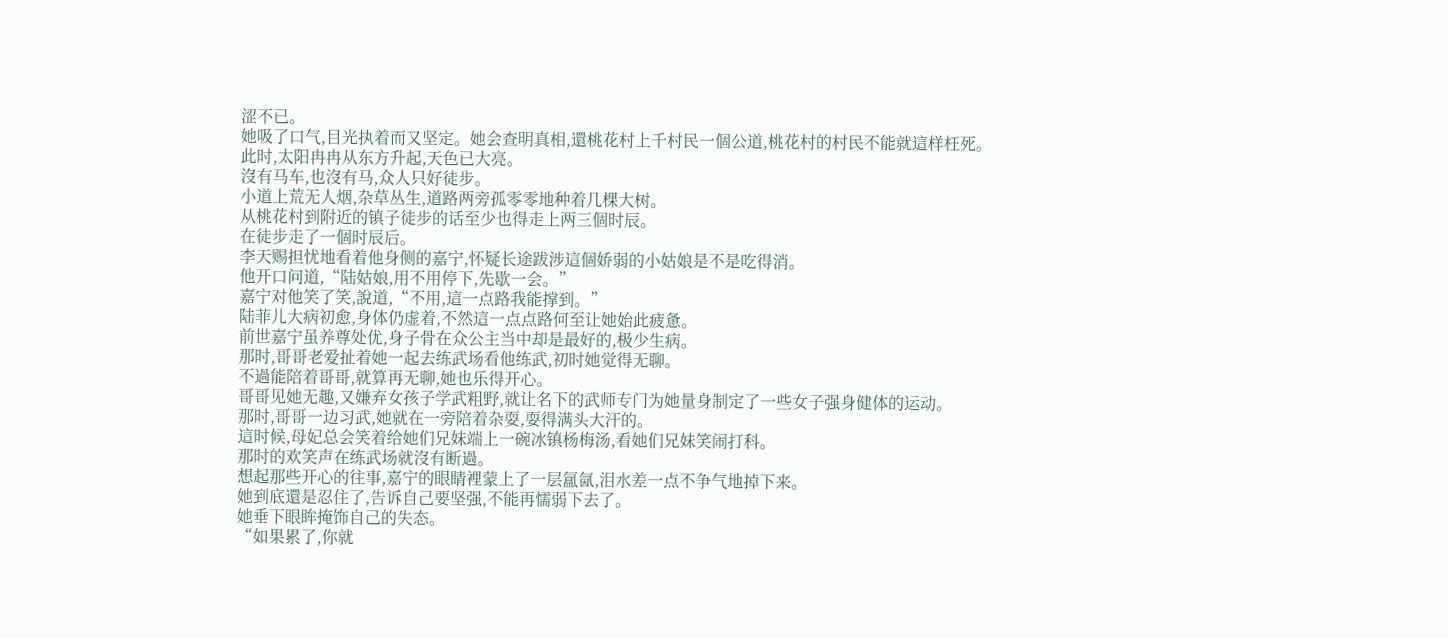涩不已。
她吸了口气,目光执着而又坚定。她会查明真相,還桃花村上千村民一個公道,桃花村的村民不能就這样枉死。
此时,太阳冉冉从东方升起,天色已大亮。
沒有马车,也沒有马,众人只好徒步。
小道上荒无人烟,杂草丛生,道路两旁孤零零地种着几棵大树。
从桃花村到附近的镇子徒步的话至少也得走上两三個时辰。
在徒步走了一個时辰后。
李天赐担忧地看着他身侧的嘉宁,怀疑长途跋涉這個娇弱的小姑娘是不是吃得消。
他开口问道,“陆姑娘,用不用停下,先歇一会。”
嘉宁对他笑了笑,說道,“不用,這一点路我能撑到。”
陆菲儿大病初愈,身体仍虚着,不然這一点点路何至让她始此疲惫。
前世嘉宁虽养尊处优,身子骨在众公主当中却是最好的,极少生病。
那时,哥哥老爱扯着她一起去练武场看他练武,初时她觉得无聊。
不過能陪着哥哥,就算再无聊,她也乐得开心。
哥哥见她无趣,又嫌弃女孩子学武粗野,就让名下的武师专门为她量身制定了一些女子强身健体的运动。
那时,哥哥一边习武,她就在一旁陪着杂耍,耍得满头大汗的。
這时候,母妃总会笑着给她们兄妹端上一碗冰镇杨梅汤,看她们兄妹笑闹打科。
那时的欢笑声在练武场就沒有断過。
想起那些开心的往事,嘉宁的眼睛裡蒙上了一层氲氤,泪水差一点不争气地掉下来。
她到底還是忍住了,告诉自己要坚强,不能再懦弱下去了。
她垂下眼眸掩饰自己的失态。
“如果累了,你就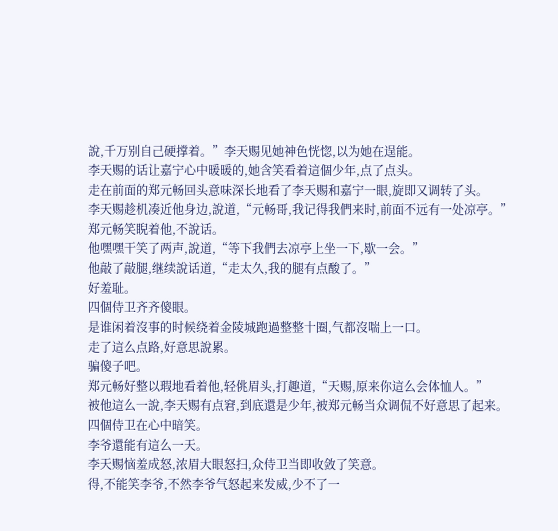說,千万别自己硬撑着。”李天赐见她神色恍惚,以为她在逞能。
李天赐的话让嘉宁心中暖暖的,她含笑看着這個少年,点了点头。
走在前面的郑元畅回头意味深长地看了李天赐和嘉宁一眼,旋即又调转了头。
李天赐趁机凑近他身边,說道,“元畅哥,我记得我們来时,前面不远有一处凉亭。”
郑元畅笑睨着他,不說话。
他嘿嘿干笑了两声,說道,“等下我們去凉亭上坐一下,歇一会。”
他敲了敲腿,继续說话道,“走太久,我的腿有点酸了。”
好羞耻。
四個侍卫齐齐傻眼。
是谁闲着沒事的时候绕着金陵城跑過整整十圈,气都沒喘上一口。
走了這么点路,好意思說累。
骗傻子吧。
郑元畅好整以瑕地看着他,轻佻眉头,打趣道,“天赐,原来你這么会体恤人。”
被他這么一說,李天赐有点窘,到底還是少年,被郑元畅当众调侃不好意思了起来。
四個侍卫在心中暗笑。
李爷還能有這么一天。
李天赐恼羞成怒,浓眉大眼怒扫,众侍卫当即收敛了笑意。
得,不能笑李爷,不然李爷气怒起来发威,少不了一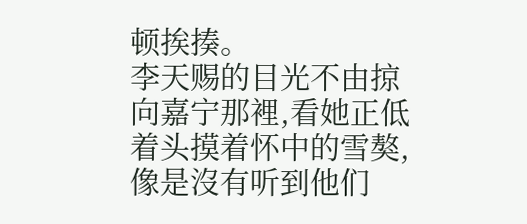顿挨揍。
李天赐的目光不由掠向嘉宁那裡,看她正低着头摸着怀中的雪獒,像是沒有听到他们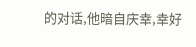的对话,他暗自庆幸,幸好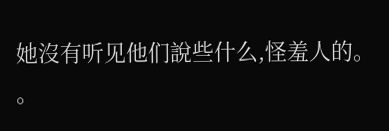她沒有听见他们說些什么,怪羞人的。
。